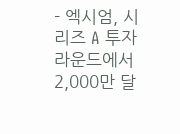- 엑시엄, 시리즈 A 투자 라운드에서 2,000만 달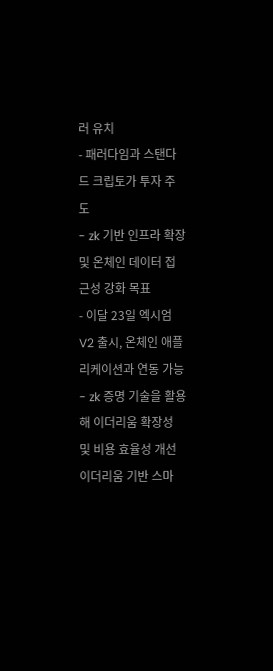러 유치
- 패러다임과 스탠다드 크립토가 투자 주도
- zk 기반 인프라 확장 및 온체인 데이터 접근성 강화 목표
- 이달 23일 엑시엄 V2 출시, 온체인 애플리케이션과 연동 가능
- zk 증명 기술을 활용해 이더리움 확장성 및 비용 효율성 개선
이더리움 기반 스마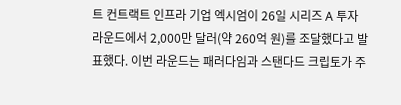트 컨트랙트 인프라 기업 엑시엄이 26일 시리즈 A 투자 라운드에서 2,000만 달러(약 260억 원)를 조달했다고 발표했다. 이번 라운드는 패러다임과 스탠다드 크립토가 주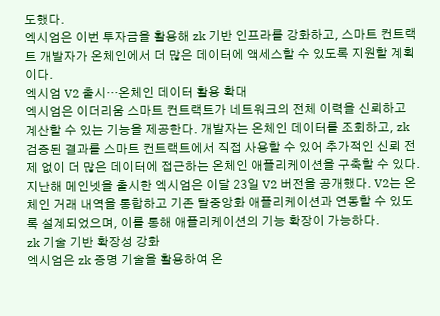도했다.
엑시엄은 이번 투자금을 활용해 zk 기반 인프라를 강화하고, 스마트 컨트랙트 개발자가 온체인에서 더 많은 데이터에 액세스할 수 있도록 지원할 계획이다.
엑시엄 V2 출시…온체인 데이터 활용 확대
엑시엄은 이더리움 스마트 컨트랙트가 네트워크의 전체 이력을 신뢰하고 계산할 수 있는 기능을 제공한다. 개발자는 온체인 데이터를 조회하고, zk 검증된 결과를 스마트 컨트랙트에서 직접 사용할 수 있어 추가적인 신뢰 전제 없이 더 많은 데이터에 접근하는 온체인 애플리케이션을 구축할 수 있다.
지난해 메인넷을 출시한 엑시엄은 이달 23일 V2 버전을 공개했다. V2는 온체인 거래 내역을 통합하고 기존 탈중앙화 애플리케이션과 연동할 수 있도록 설계되었으며, 이를 통해 애플리케이션의 기능 확장이 가능하다.
zk 기술 기반 확장성 강화
엑시엄은 zk 증명 기술을 활용하여 온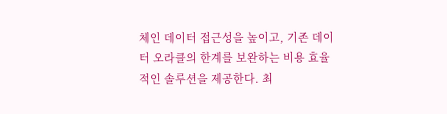체인 데이터 접근성을 높이고, 기존 데이터 오라클의 한계를 보완하는 비용 효율적인 솔루션을 제공한다. 최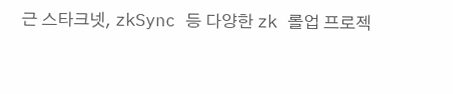근 스타크넷, zkSync 등 다양한 zk 롤업 프로젝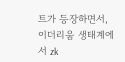트가 등장하면서, 이더리움 생태계에서 zk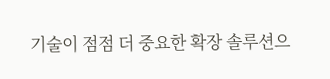기술이 점점 더 중요한 확장 솔루션으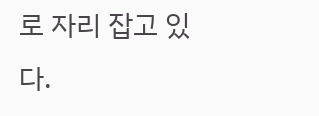로 자리 잡고 있다.